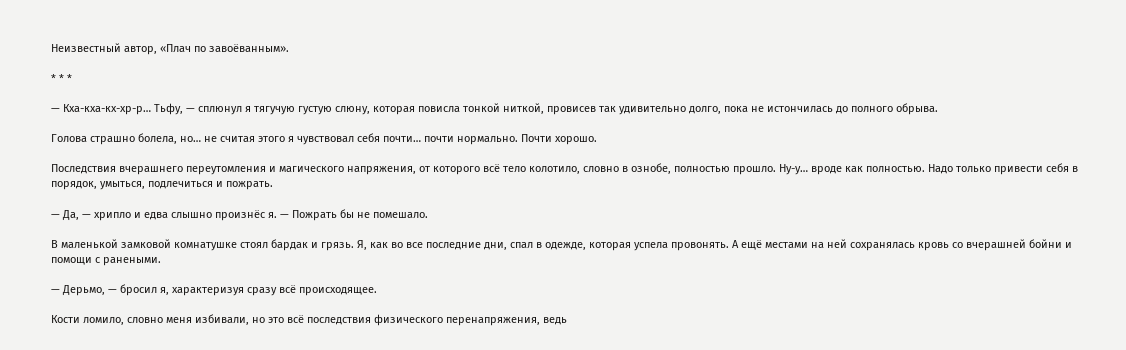Неизвестный автор, «Плач по завоёванным».

* * *

— Кха-кха-кх-хр-р… Тьфу, — сплюнул я тягучую густую слюну, которая повисла тонкой ниткой, провисев так удивительно долго, пока не истончилась до полного обрыва.

Голова страшно болела, но… не считая этого я чувствовал себя почти… почти нормально. Почти хорошо.

Последствия вчерашнего переутомления и магического напряжения, от которого всё тело колотило, словно в ознобе, полностью прошло. Ну-у… вроде как полностью. Надо только привести себя в порядок, умыться, подлечиться и пожрать.

— Да, — хрипло и едва слышно произнёс я. — Пожрать бы не помешало.

В маленькой замковой комнатушке стоял бардак и грязь. Я, как во все последние дни, спал в одежде, которая успела провонять. А ещё местами на ней сохранялась кровь со вчерашней бойни и помощи с ранеными.

— Дерьмо, — бросил я, характеризуя сразу всё происходящее.

Кости ломило, словно меня избивали, но это всё последствия физического перенапряжения, ведь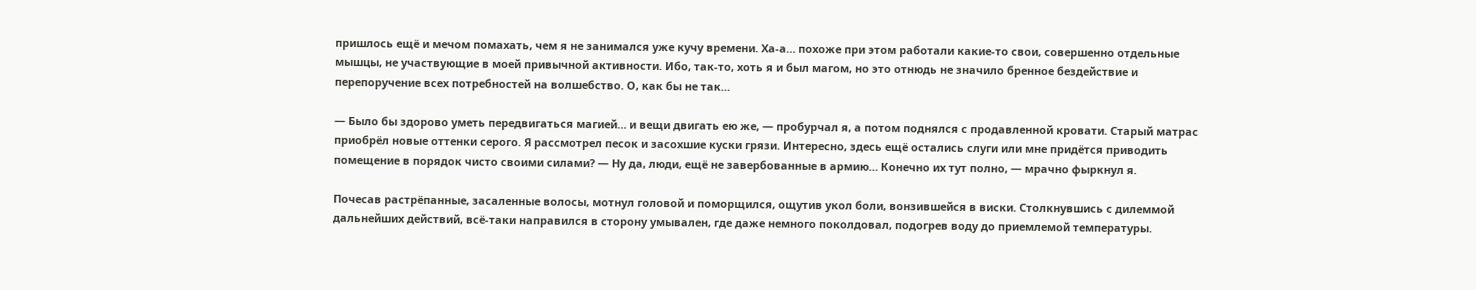пришлось ещё и мечом помахать, чем я не занимался уже кучу времени. Ха-а… похоже при этом работали какие-то свои, совершенно отдельные мышцы, не участвующие в моей привычной активности. Ибо, так-то, хоть я и был магом, но это отнюдь не значило бренное бездействие и перепоручение всех потребностей на волшебство. О, как бы не так…

— Было бы здорово уметь передвигаться магией… и вещи двигать ею же, — пробурчал я, а потом поднялся с продавленной кровати. Старый матрас приобрёл новые оттенки серого. Я рассмотрел песок и засохшие куски грязи. Интересно, здесь ещё остались слуги или мне придётся приводить помещение в порядок чисто своими силами? — Ну да, люди, ещё не завербованные в армию… Конечно их тут полно, — мрачно фыркнул я.

Почесав растрёпанные, засаленные волосы, мотнул головой и поморщился, ощутив укол боли, вонзившейся в виски. Столкнувшись с дилеммой дальнейших действий, всё-таки направился в сторону умывален, где даже немного поколдовал, подогрев воду до приемлемой температуры.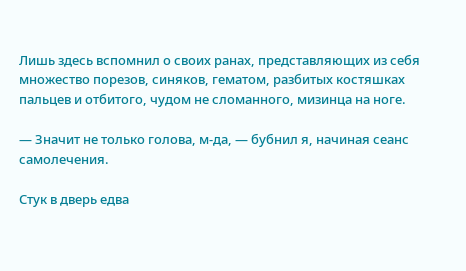Лишь здесь вспомнил о своих ранах, представляющих из себя множество порезов, синяков, гематом, разбитых костяшках пальцев и отбитого, чудом не сломанного, мизинца на ноге.

— Значит не только голова, м-да, — бубнил я, начиная сеанс самолечения.

Стук в дверь едва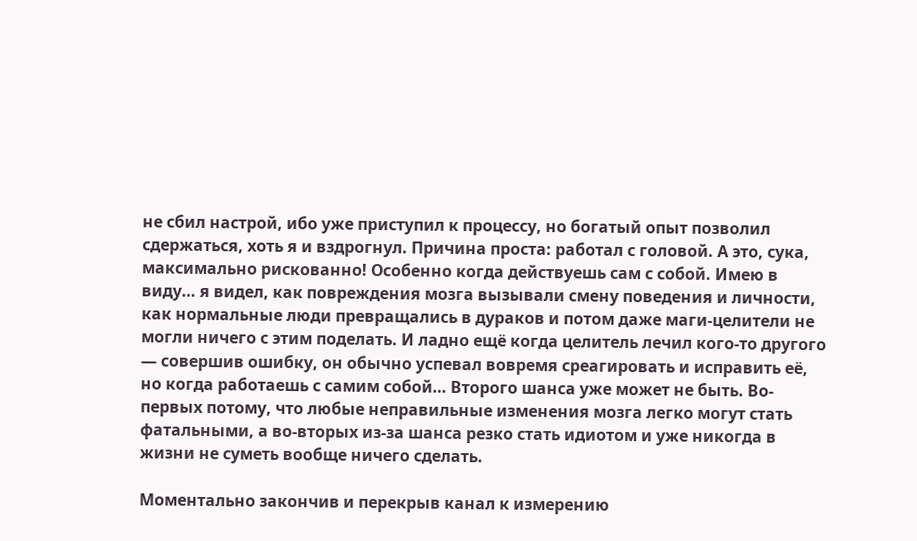не сбил настрой, ибо уже приступил к процессу, но богатый опыт позволил сдержаться, хоть я и вздрогнул. Причина проста: работал с головой. А это, сука, максимально рискованно! Особенно когда действуешь сам с собой. Имею в виду… я видел, как повреждения мозга вызывали смену поведения и личности, как нормальные люди превращались в дураков и потом даже маги-целители не могли ничего с этим поделать. И ладно ещё когда целитель лечил кого-то другого — совершив ошибку, он обычно успевал вовремя среагировать и исправить её, но когда работаешь с самим собой… Второго шанса уже может не быть. Во-первых потому, что любые неправильные изменения мозга легко могут стать фатальными, а во-вторых из-за шанса резко стать идиотом и уже никогда в жизни не суметь вообще ничего сделать.

Моментально закончив и перекрыв канал к измерению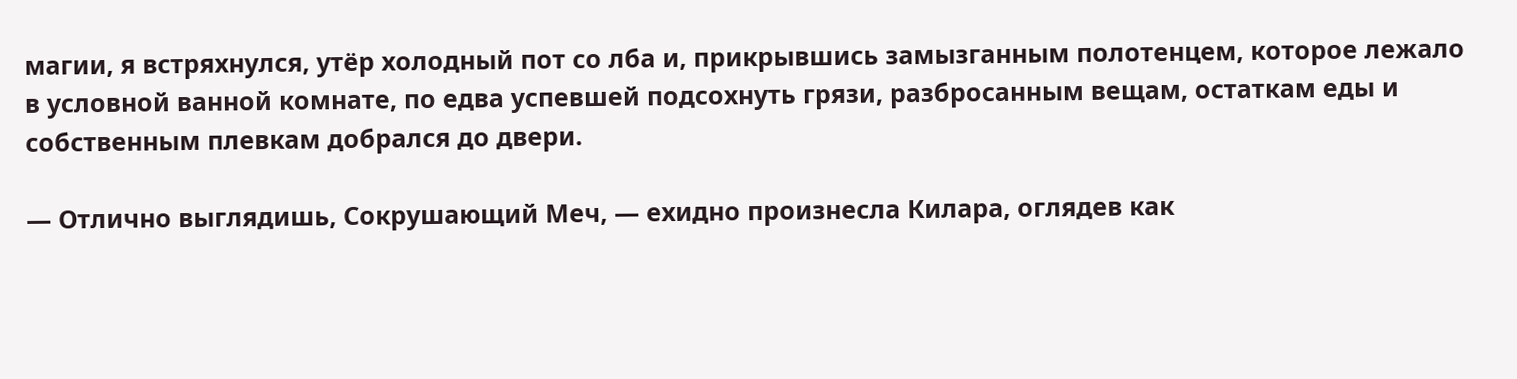магии, я встряхнулся, утёр холодный пот со лба и, прикрывшись замызганным полотенцем, которое лежало в условной ванной комнате, по едва успевшей подсохнуть грязи, разбросанным вещам, остаткам еды и собственным плевкам добрался до двери.

— Отлично выглядишь, Сокрушающий Меч, — ехидно произнесла Килара, оглядев как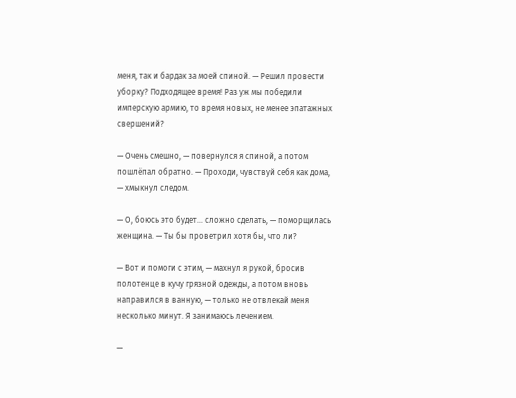меня, так и бардак за моей спиной. — Решил провести уборку? Подходящее время! Раз уж мы победили имперскую армию, то время новых, не менее эпатажных свершений?

— Очень смешно, — повернулся я спиной, а потом пошлёпал обратно. — Проходи, чувствуй себя как дома, — хмыкнул следом.

— О, боюсь это будет… сложно сделать, — поморщилась женщина. — Ты бы проветрил хотя бы, что ли?

— Вот и помоги с этим, — махнул я рукой, бросив полотенце в кучу грязной одежды, а потом вновь направился в ванную, — только не отвлекай меня несколько минут. Я занимаюсь лечением.

—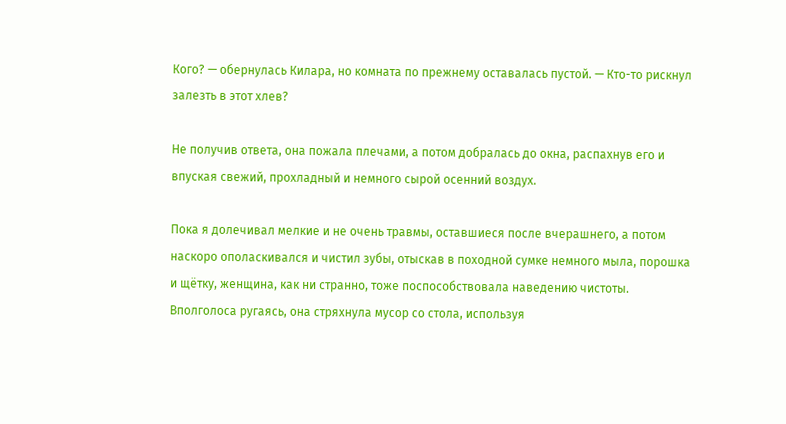Кого? — обернулась Килара, но комната по прежнему оставалась пустой. — Кто-то рискнул залезть в этот хлев?

Не получив ответа, она пожала плечами, а потом добралась до окна, распахнув его и впуская свежий, прохладный и немного сырой осенний воздух.

Пока я долечивал мелкие и не очень травмы, оставшиеся после вчерашнего, а потом наскоро ополаскивался и чистил зубы, отыскав в походной сумке немного мыла, порошка и щётку, женщина, как ни странно, тоже поспособствовала наведению чистоты. Вполголоса ругаясь, она стряхнула мусор со стола, используя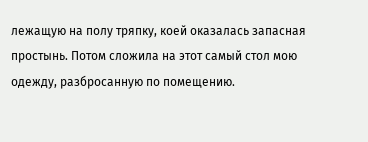лежащую на полу тряпку, коей оказалась запасная простынь. Потом сложила на этот самый стол мою одежду, разбросанную по помещению.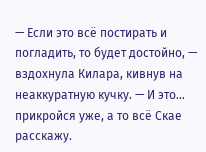— Если это всё постирать и погладить, то будет достойно, — вздохнула Килара, кивнув на неаккуратную кучку. — И это… прикройся уже, а то всё Скае расскажу.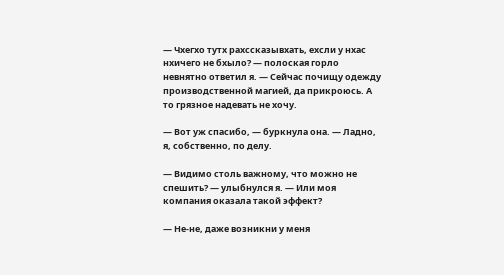— Чхегхо тутх рахссказывхать, ехсли у нхас нхичего не бхыло? — полоская горло невнятно ответил я. — Сейчас почищу одежду производственной магией, да прикроюсь. А то грязное надевать не хочу.

— Вот уж спасибо, — буркнула она. — Ладно, я, собственно, по делу.

— Видимо столь важному, что можно не спешить? — улыбнулся я. — Или моя компания оказала такой эффект?

— Не-не, даже возникни у меня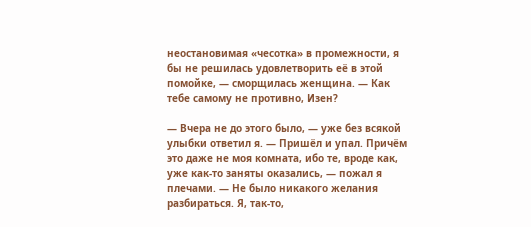неостановимая «чесотка» в промежности, я бы не решилась удовлетворить её в этой помойке, — сморщилась женщина. — Как тебе самому не противно, Изен?

— Вчера не до этого было, — уже без всякой улыбки ответил я. — Пришёл и упал. Причём это даже не моя комната, ибо те, вроде как, уже как-то заняты оказались, — пожал я плечами. — Не было никакого желания разбираться. Я, так-то,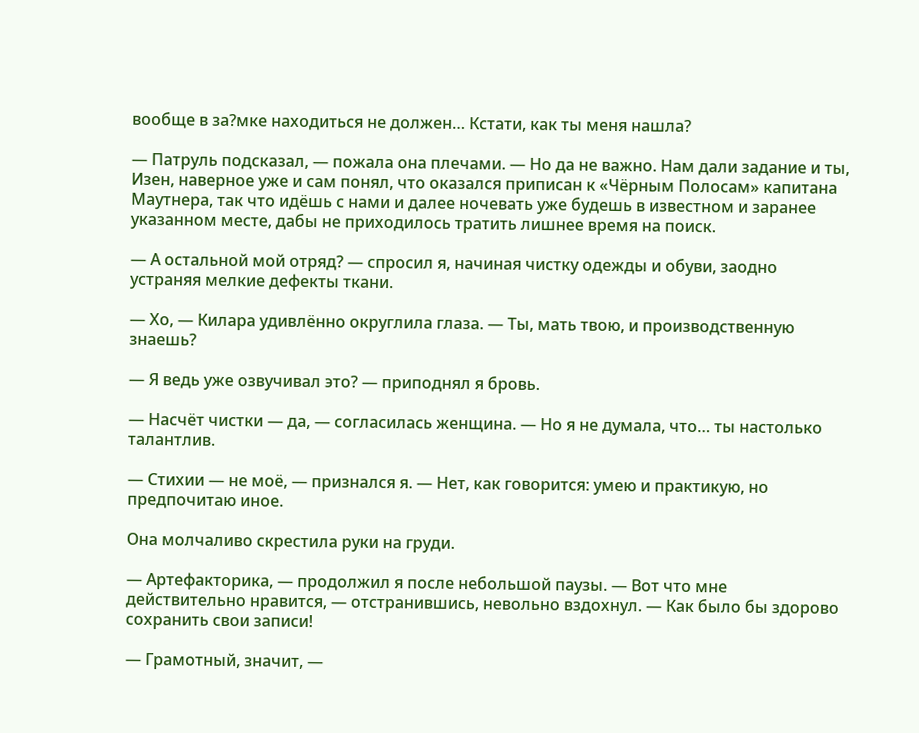вообще в за?мке находиться не должен… Кстати, как ты меня нашла?

— Патруль подсказал, — пожала она плечами. — Но да не важно. Нам дали задание и ты, Изен, наверное уже и сам понял, что оказался приписан к «Чёрным Полосам» капитана Маутнера, так что идёшь с нами и далее ночевать уже будешь в известном и заранее указанном месте, дабы не приходилось тратить лишнее время на поиск.

— А остальной мой отряд? — спросил я, начиная чистку одежды и обуви, заодно устраняя мелкие дефекты ткани.

— Хо, — Килара удивлённо округлила глаза. — Ты, мать твою, и производственную знаешь?

— Я ведь уже озвучивал это? — приподнял я бровь.

— Насчёт чистки — да, — согласилась женщина. — Но я не думала, что… ты настолько талантлив.

— Стихии — не моё, — признался я. — Нет, как говорится: умею и практикую, но предпочитаю иное.

Она молчаливо скрестила руки на груди.

— Артефакторика, — продолжил я после небольшой паузы. — Вот что мне действительно нравится, — отстранившись, невольно вздохнул. — Как было бы здорово сохранить свои записи!

— Грамотный, значит, —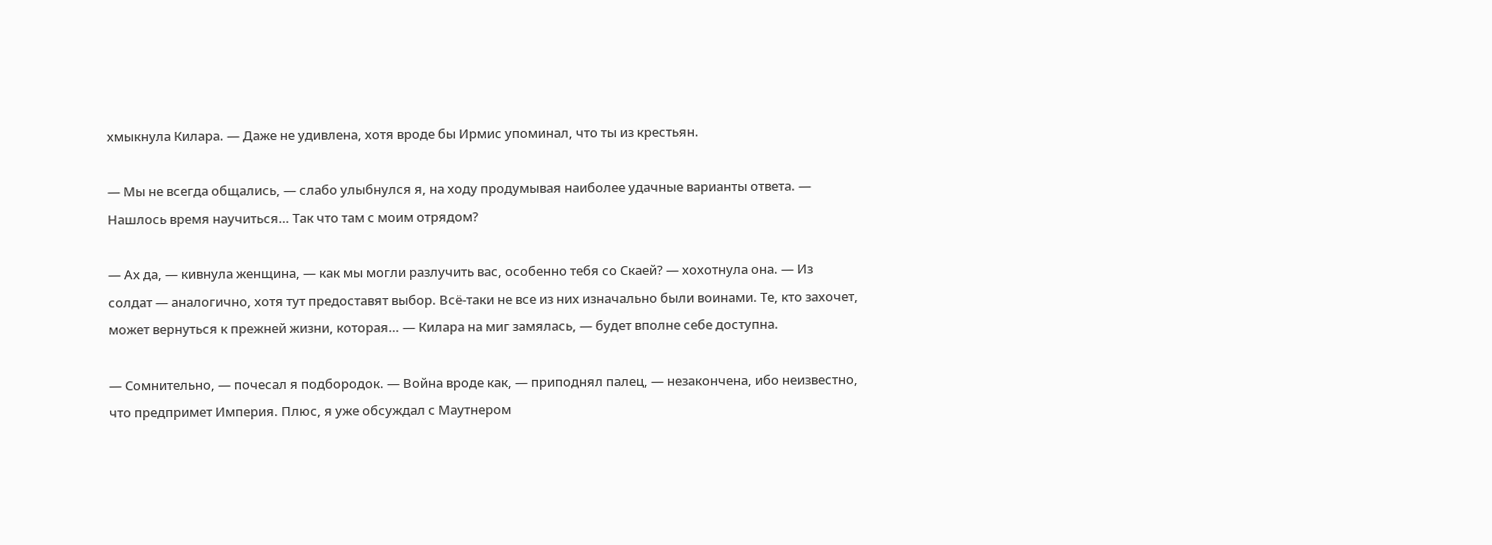хмыкнула Килара. — Даже не удивлена, хотя вроде бы Ирмис упоминал, что ты из крестьян.

— Мы не всегда общались, — слабо улыбнулся я, на ходу продумывая наиболее удачные варианты ответа. — Нашлось время научиться… Так что там с моим отрядом?

— Ах да, — кивнула женщина, — как мы могли разлучить вас, особенно тебя со Скаей? — хохотнула она. — Из солдат — аналогично, хотя тут предоставят выбор. Всё-таки не все из них изначально были воинами. Те, кто захочет, может вернуться к прежней жизни, которая… — Килара на миг замялась, — будет вполне себе доступна.

— Сомнительно, — почесал я подбородок. — Война вроде как, — приподнял палец, — незакончена, ибо неизвестно, что предпримет Империя. Плюс, я уже обсуждал с Маутнером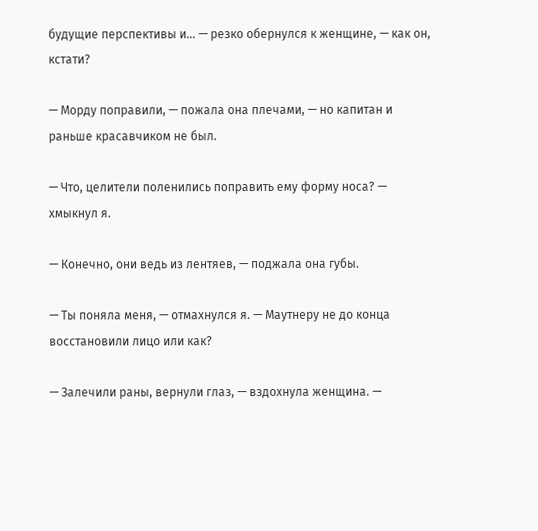будущие перспективы и… — резко обернулся к женщине, — как он, кстати?

— Морду поправили, — пожала она плечами, — но капитан и раньше красавчиком не был.

— Что, целители поленились поправить ему форму носа? — хмыкнул я.

— Конечно, они ведь из лентяев, — поджала она губы.

— Ты поняла меня, — отмахнулся я. — Маутнеру не до конца восстановили лицо или как?

— Залечили раны, вернули глаз, — вздохнула женщина. —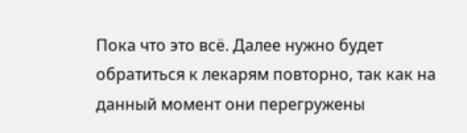Пока что это всё. Далее нужно будет обратиться к лекарям повторно, так как на данный момент они перегружены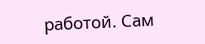работой. Сам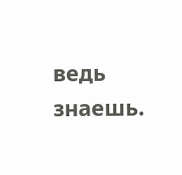ведь знаешь.